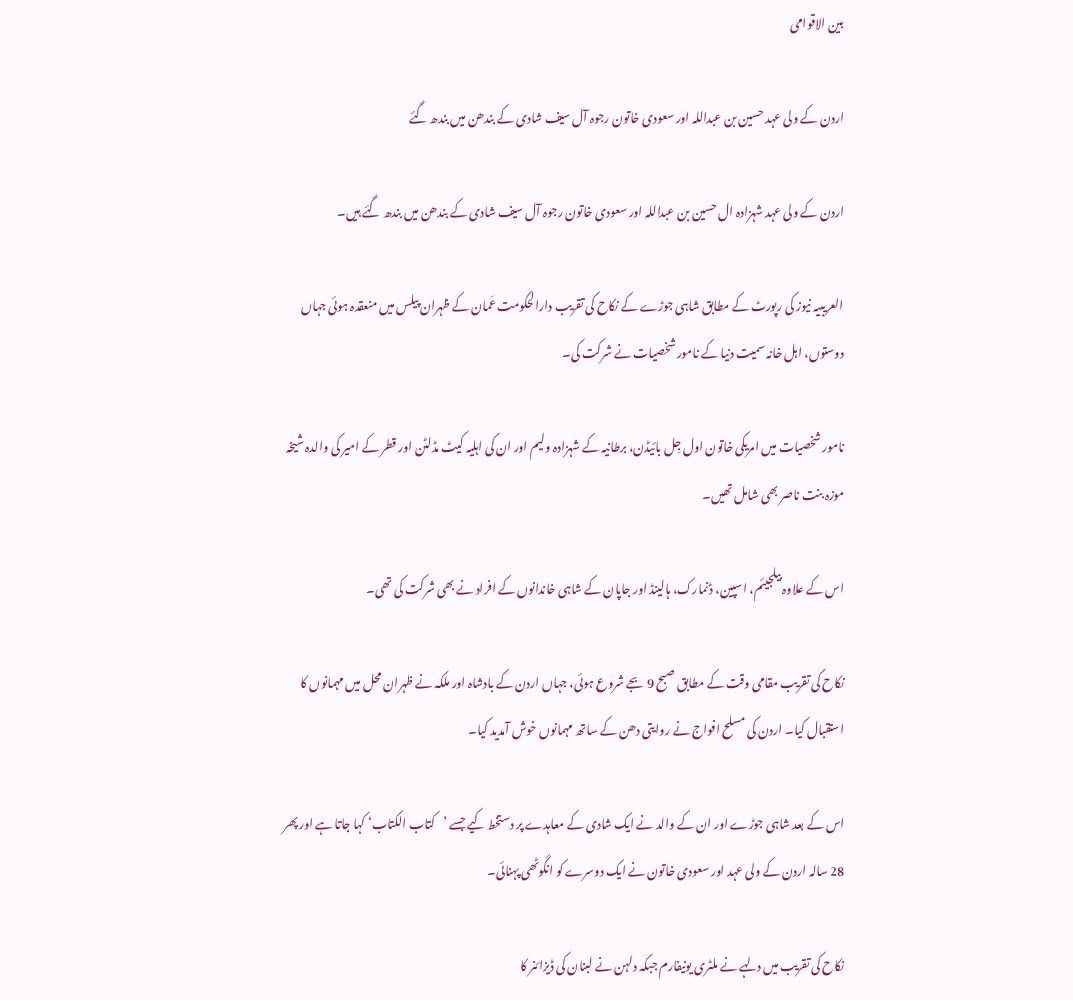بین الاقوامی

اردن کے ولی عہد حسین بن عبداللہ اور سعودی خاتون رجوہ آل سيف شادی کے بندھن میں بندھ گئے

اردن کے ولی عہد شہزادہ ال حسین بن عبداللہ اور سعودی خاتون رجوہ آل سيف شادی کے بندھن میں بندھ گئے ہیں۔

العریبیہ نیوز کی رپورٹ کے مطابق شاہی جوڑے کے نکاح کی تقریب دارالحکومت عَمان کے ظہران پیلس میں منعقدہ ہوئی جہاں دوستوں، اہل خانہ سمیت دنیا کے نامور شخصیات نے شرکت کی۔

نامور شخصیات میں امریکی خاتون اول جِل بائیڈن، برطانیہ کے شہزادہ ولیم اور ان کی اہلیہ کیٹ مڈلٹن اور قطر کے امیر کی والدہ شیخہ موزہ بنت ناصر بھی شامل تھیں۔

اس کے علاوہ بیلجیئم، اسپین، ڈنمارک، ہالینڈ اور جاپان کے شاہی خاندانوں کے افراد نے بھی شرکت کی تھی۔

نکاح کی تقریب مقامی وقت کے مطابق صبح 9 بجے شروع ہوئی، جہاں اردن کے بادشاہ اور ملکہ نے ظہران محل میں مہمانوں کا استقبال کیا۔ اردن کی مسلح افواج نے روایتی دھن کے ساتھ مہمانوں خوش آمدید کیا۔

اس کے بعد شاہی جوڑے اور ان کے والد نے ایک شادی کے معاہدے پر دستخط کیے جسے ’کتاب الکتاب‘ کہا جاتا ہے اور پھر 28 سالہ اردن کے ولی عہد اور سعودی خاتون نے ایک دوسرے کو انگوٹھی پہنائی۔

نکاح کی تقریب میں دلہے نے ملٹری یونیفارم جبکہ دلہن نے لبنان کی ڈیزائنر کا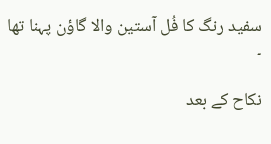سفید رنگ کا فُل آستین والا گاؤن پہنا تھا ۔

نکاح کے بعد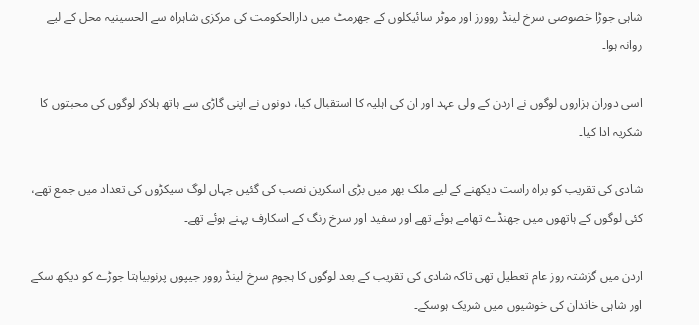شاہی جوڑا خصوصی سرخ لینڈ روورز اور موٹر سائیکلوں کے جھرمٹ میں دارالحکومت کی مرکزی شاہراہ سے الحسینیہ محل کے لیے روانہ ہوا۔

اسی دوران ہزاروں لوگوں نے اردن کے ولی عہد اور ان کی اہلیہ کا استقبال کیا، دونوں نے اپنی گاڑی سے ہاتھ ہلاکر لوگوں کی محبتوں کا شکریہ ادا کیا۔

شادی کی تقریب کو براہ راست دیکھنے کے لیے ملک بھر میں بڑی اسکرین نصب کی گئیں جہاں لوگ سیکڑوں کی تعداد میں جمع تھے، کئی لوگوں کے ہاتھوں میں جھنڈے تھامے ہوئے تھے اور سفید اور سرخ رنگ کے اسکارف پہنے ہوئے تھے۔

اردن میں گزشتہ روز عام تعطیل تھی تاکہ شادی کی تقریب کے بعد لوگوں کا ہجوم سرخ لینڈ روور جیپوں پرنوبیاہتا جوڑے کو دیکھ سکے اور شاہی خاندان کی خوشیوں میں شریک ہوسکے۔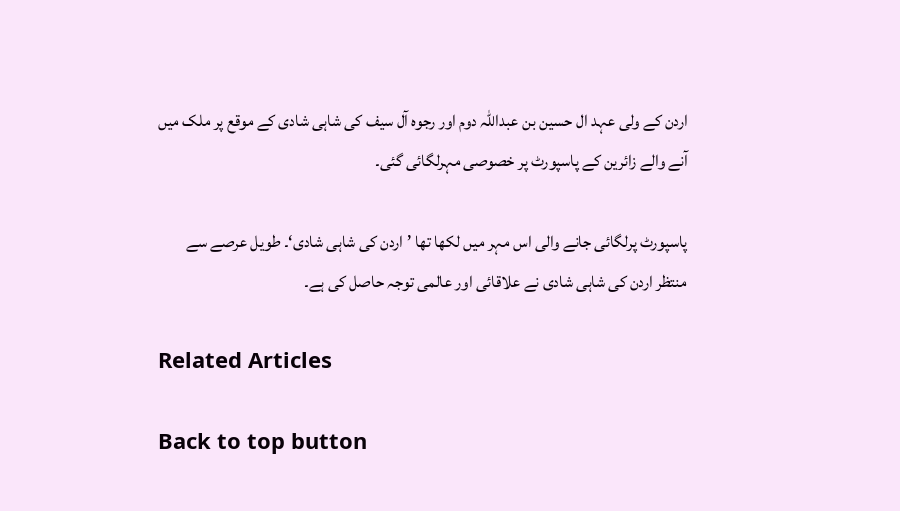اردن کے ولی عہد ال حسین بن عبداللہ دوم اور رجوہ آل سیف کی شاہی شادی کے موقع پر ملک میں آنے والے زائرین کے پاسپورٹ پر خصوصی مہرلگائی گئی۔

پاسپورٹ پرلگائی جانے والی اس مہر میں لکھا تھا ’اردن کی شاہی شادی‘۔ طویل عرصے سے منتظر اردن کی شاہی شادی نے علاقائی اور عالمی توجہ حاصل کی ہے۔

Related Articles

Back to top button